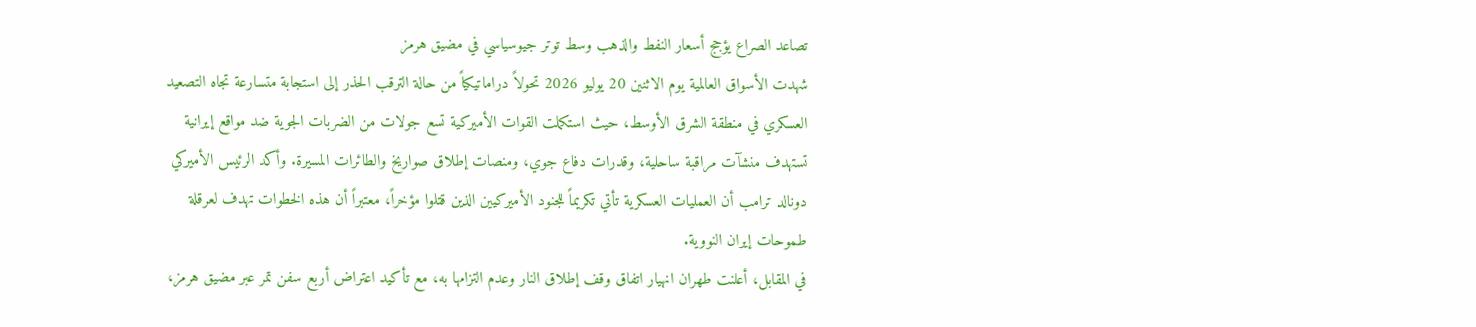تصاعد الصراع يؤجج أسعار النفط والذهب وسط توتر جيوسياسي في مضيق هرمز
شهدت الأسواق العالمية يوم الاثنين 20 يوليو 2026 تحولاً دراماتيكياً من حالة الترقب الحذر إلى استجابة متسارعة تجاه التصعيد العسكري في منطقة الشرق الأوسط، حيث استكملت القوات الأميركية تسع جولات من الضربات الجوية ضد مواقع إيرانية تستهدف منشآت مراقبة ساحلية، وقدرات دفاع جوي، ومنصات إطلاق صواريخ والطائرات المسيرة. وأكد الرئيس الأميركي دونالد ترامب أن العمليات العسكرية تأتي تكريماً للجنود الأميركيين الذين قتلوا مؤخراً، معتبراً أن هذه الخطوات تهدف لعرقلة طموحات إيران النووية.
في المقابل، أعلنت طهران انهيار اتفاق وقف إطلاق النار وعدم التزامها به، مع تأكيد اعتراض أربع سفن تمر عبر مضيق هرمز،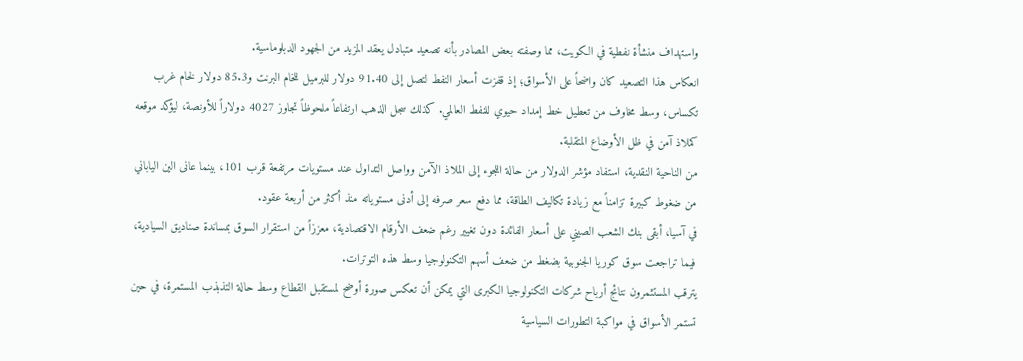واستهداف منشأة نفطية في الكويت، مما وصفته بعض المصادر بأنه تصعيد متبادل يعقد المزيد من الجهود الدبلوماسية.
انعكاس هذا التصعيد كان واضحاً على الأسواق؛ إذ قفزت أسعار النفط لتصل إلى 91.40 دولار للبرميل للخام البرنت و85.3 دولار لخام غرب تكساس، وسط مخاوف من تعطيل خط إمداد حيوي للنفط العالمي. كذلك سجل الذهب ارتفاعاً ملحوظاً تجاوز 4027 دولاراً للأونصة، ليؤكد موقعه كملاذ آمن في ظل الأوضاع المتقلبة.
من الناحية النقدية، استفاد مؤشر الدولار من حالة اللجوء إلى الملاذ الآمن وواصل التداول عند مستويات مرتفعة قرب 101، بينما عانى الين الياباني من ضغوط كبيرة تزامناً مع زيادة تكاليف الطاقة، مما دفع سعر صرفه إلى أدنى مستوياته منذ أكثر من أربعة عقود.
في آسيا، أبقى بنك الشعب الصيني على أسعار الفائدة دون تغيير رغم ضعف الأرقام الاقتصادية، معززاً من استقرار السوق بمساندة صناديق السيادية، فيما تراجعت سوق كوريا الجنوبية بضغط من ضعف أسهم التكنولوجيا وسط هذه التوترات.
يترقب المستثمرون نتائج أرباح شركات التكنولوجيا الكبرى التي يمكن أن تعكس صورة أوضح لمستقبل القطاع وسط حالة التذبذب المستمرة، في حين تستمر الأسواق في مواكبة التطورات السياسية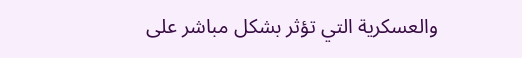والعسكرية التي تؤثر بشكل مباشر على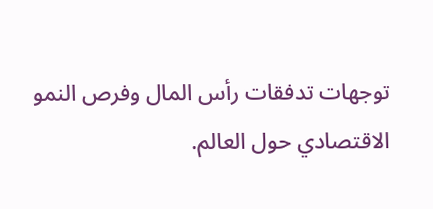توجهات تدفقات رأس المال وفرص النمو الاقتصادي حول العالم.